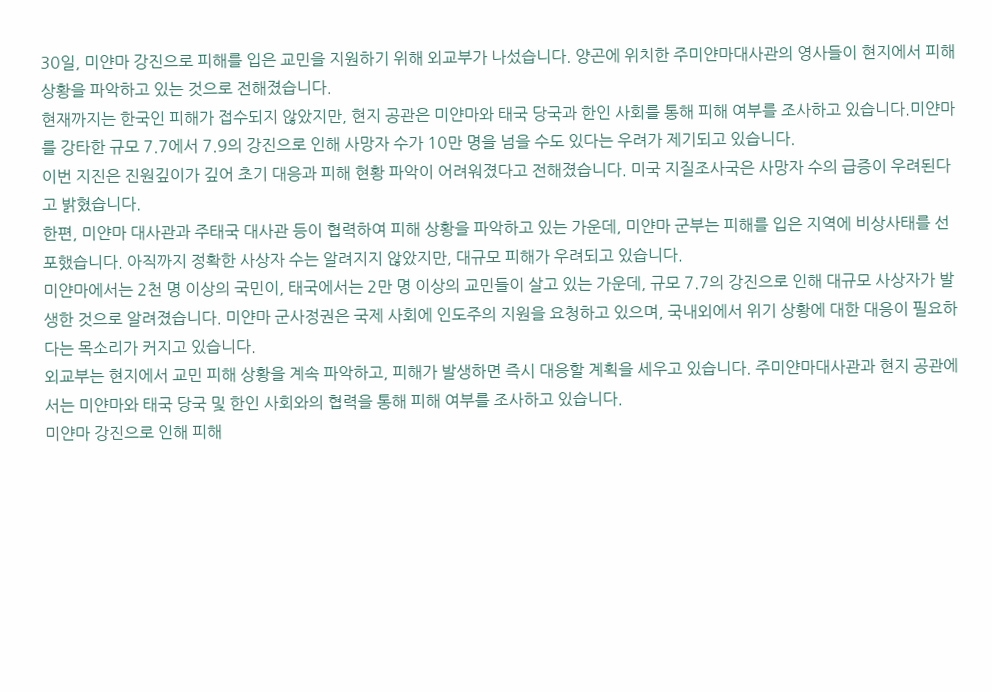30일, 미얀마 강진으로 피해를 입은 교민을 지원하기 위해 외교부가 나섰습니다. 양곤에 위치한 주미얀마대사관의 영사들이 현지에서 피해 상황을 파악하고 있는 것으로 전해졌습니다.
현재까지는 한국인 피해가 접수되지 않았지만, 현지 공관은 미얀마와 태국 당국과 한인 사회를 통해 피해 여부를 조사하고 있습니다.미얀마를 강타한 규모 7.7에서 7.9의 강진으로 인해 사망자 수가 10만 명을 넘을 수도 있다는 우려가 제기되고 있습니다.
이번 지진은 진원깊이가 깊어 초기 대응과 피해 현황 파악이 어려워졌다고 전해졌습니다. 미국 지질조사국은 사망자 수의 급증이 우려된다고 밝혔습니다.
한편, 미얀마 대사관과 주태국 대사관 등이 협력하여 피해 상황을 파악하고 있는 가운데, 미얀마 군부는 피해를 입은 지역에 비상사태를 선포했습니다. 아직까지 정확한 사상자 수는 알려지지 않았지만, 대규모 피해가 우려되고 있습니다.
미얀마에서는 2천 명 이상의 국민이, 태국에서는 2만 명 이상의 교민들이 살고 있는 가운데, 규모 7.7의 강진으로 인해 대규모 사상자가 발생한 것으로 알려졌습니다. 미얀마 군사정권은 국제 사회에 인도주의 지원을 요청하고 있으며, 국내외에서 위기 상황에 대한 대응이 필요하다는 목소리가 커지고 있습니다.
외교부는 현지에서 교민 피해 상황을 계속 파악하고, 피해가 발생하면 즉시 대응할 계획을 세우고 있습니다. 주미얀마대사관과 현지 공관에서는 미얀마와 태국 당국 및 한인 사회와의 협력을 통해 피해 여부를 조사하고 있습니다.
미얀마 강진으로 인해 피해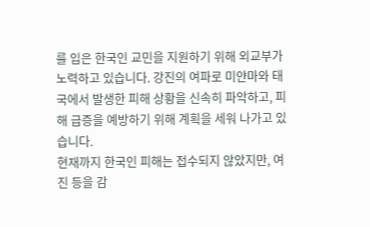를 입은 한국인 교민을 지원하기 위해 외교부가 노력하고 있습니다. 강진의 여파로 미얀마와 태국에서 발생한 피해 상황을 신속히 파악하고, 피해 급증을 예방하기 위해 계획을 세워 나가고 있습니다.
현재까지 한국인 피해는 접수되지 않았지만, 여진 등을 감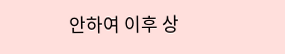안하여 이후 상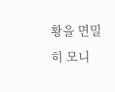황을 면밀히 모니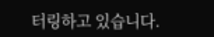터링하고 있습니다.